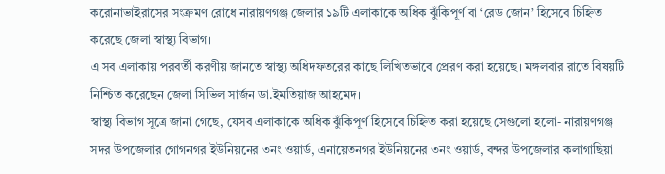করোনাভাইরাসের সংক্রমণ রোধে নারায়ণগঞ্জ জেলার ১৯টি এলাকাকে অধিক ঝুঁকিপূর্ণ বা ‘রেড জোন’ হিসেবে চিহ্নিত করেছে জেলা স্বাস্থ্য বিভাগ।
এ সব এলাকায় পরবর্তী করণীয় জানতে স্বাস্থ্য অধিদফতরের কাছে লিখিতভাবে প্রেরণ করা হয়েছে। মঙ্গলবার রাতে বিষয়টি নিশ্চিত করেছেন জেলা সিভিল সার্জন ডা.ইমতিয়াজ আহমেদ।
স্বাস্থ্য বিভাগ সূত্রে জানা গেছে, যেসব এলাকাকে অধিক ঝুঁকিপূর্ণ হিসেবে চিহ্নিত করা হয়েছে সেগুলো হলো- নারায়ণগঞ্জ সদর উপজেলার গোগনগর ইউনিয়নের ৩নং ওয়ার্ড, এনায়েতনগর ইউনিয়নের ৩নং ওয়ার্ড, বন্দর উপজেলার কলাগাছিয়া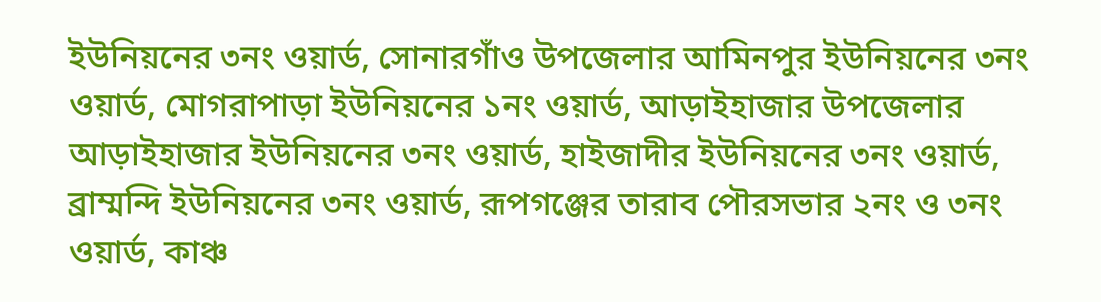ইউনিয়নের ৩নং ওয়ার্ড, সোনারগাঁও উপজেলার আমিনপুর ইউনিয়নের ৩নং ওয়ার্ড, মোগরাপাড়া ইউনিয়নের ১নং ওয়ার্ড, আড়াইহাজার উপজেলার আড়াইহাজার ইউনিয়নের ৩নং ওয়ার্ড, হাইজাদীর ইউনিয়নের ৩নং ওয়ার্ড, ব্রাম্মন্দি ইউনিয়নের ৩নং ওয়ার্ড, রূপগঞ্জের তারাব পৌরসভার ২নং ও ৩নং ওয়ার্ড, কাঞ্চ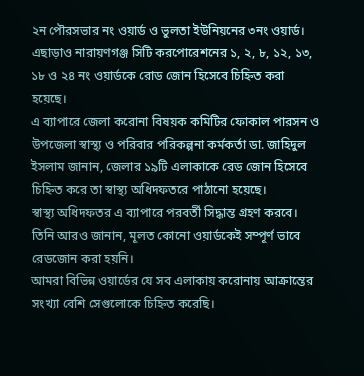২ন পৌরসভার নং ওয়ার্ড ও ভুলতা ইউনিয়নের ৩নং ওয়ার্ড।
এছাড়াও নারায়ণগঞ্জ সিটি করপোরেশনের ১, ২, ৮, ১২, ১৩, ১৮ ও ২৪ নং ওয়ার্ডকে রোড জোন হিসেবে চিহ্নিত করা হয়েছে।
এ ব্যাপারে জেলা করোনা বিষয়ক কমিটির ফোকাল পারসন ও উপজেলা স্বাস্থ্য ও পরিবার পরিকল্পনা কর্মকর্তা ডা. জাহিদুল ইসলাম জানান, জেলার ১৯টি এলাকাকে রেড জোন হিসেবে চিহ্নিত করে তা স্বাস্থ্য অধিদফতরে পাঠানো হয়েছে।
স্বাস্থ্য অধিদফতর এ ব্যাপারে পরবর্তী সিদ্ধান্ত গ্রহণ করবে। তিনি আরও জানান, মূলত কোনো ওয়ার্ডকেই সম্পূর্ণ ভাবে রেডজোন করা হয়নি।
আমরা বিভিন্ন ওয়ার্ডের যে সব এলাকায় করোনায় আক্রান্তের সংখ্যা বেশি সেগুলোকে চিহ্নিত করেছি।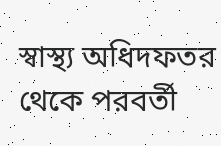স্বাস্থ্য অধিদফতর থেকে পরবর্তী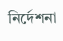নির্দেশনা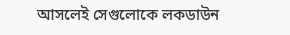আসলেই সেগুলোকে লকডাউন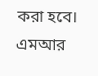করা হবে।
এমআর